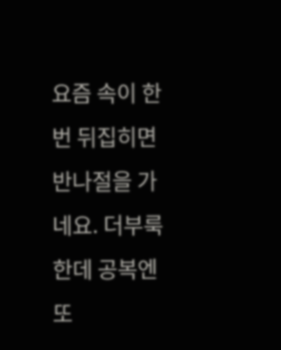요즘 속이 한번 뒤집히면 반나절을 가네요. 더부룩한데 공복엔 또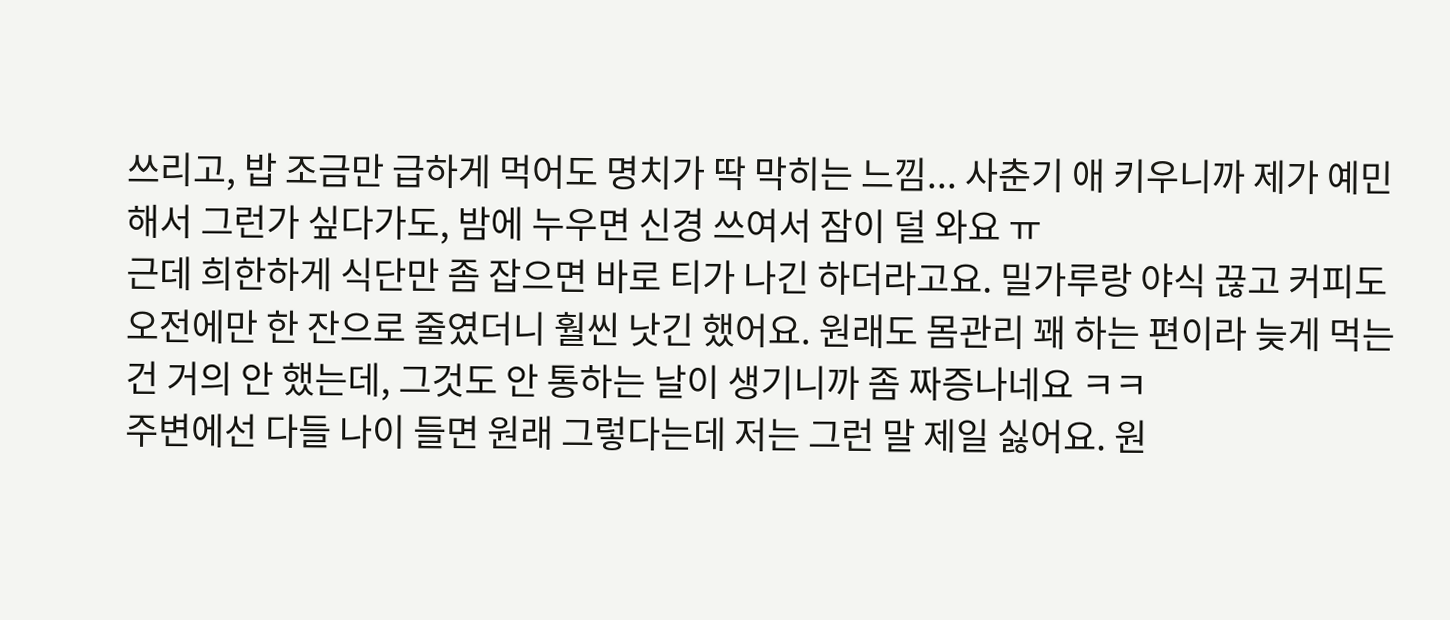쓰리고, 밥 조금만 급하게 먹어도 명치가 딱 막히는 느낌... 사춘기 애 키우니까 제가 예민해서 그런가 싶다가도, 밤에 누우면 신경 쓰여서 잠이 덜 와요 ㅠ
근데 희한하게 식단만 좀 잡으면 바로 티가 나긴 하더라고요. 밀가루랑 야식 끊고 커피도 오전에만 한 잔으로 줄였더니 훨씬 낫긴 했어요. 원래도 몸관리 꽤 하는 편이라 늦게 먹는 건 거의 안 했는데, 그것도 안 통하는 날이 생기니까 좀 짜증나네요 ㅋㅋ
주변에선 다들 나이 들면 원래 그렇다는데 저는 그런 말 제일 싫어요. 원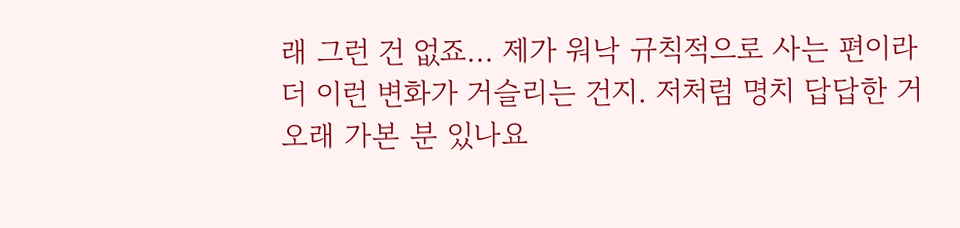래 그런 건 없죠... 제가 워낙 규칙적으로 사는 편이라 더 이런 변화가 거슬리는 건지. 저처럼 명치 답답한 거 오래 가본 분 있나요